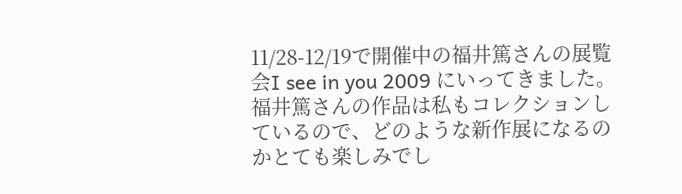11/28-12/19で開催中の福井篤さんの展覧会I see in you 2009 にいってきました。
福井篤さんの作品は私もコレクションしているので、どのような新作展になるのかとても楽しみでし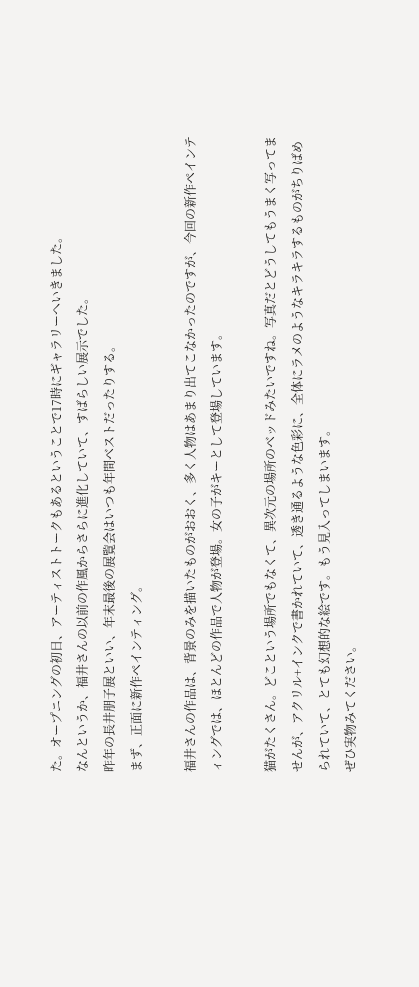た。オープニングの初日、アーティストトークもあるということで17時にギャラリーへいきました。
なんというか、福井さんの以前の作風からさらに進化していて、すばらしい展示でした。
昨年の長井朋子展といい、年末最後の展覧会はいつも年間ベストだったりする。
まず、正面に新作ペインティング。

福井さんの作品は、背景のみを描いたものがおおく、多く人物はあまり出てこなかったのですが、今回の新作ペインティングでは、ほとんどの作品で人物が登場。女の子がキーとして登場しています。

猫がたくさん。どこという場所でもなくて、異次元の場所のベッドみたいですね。写真だとどうしてもうまく写ってませんが、アクリル+インクで書かれていて、透き通るような色彩に、全体にラメのようなキラキラするものがちりばめられていて、とても幻想的な絵です。もう見入ってしまいます。
ぜひ実物みてください。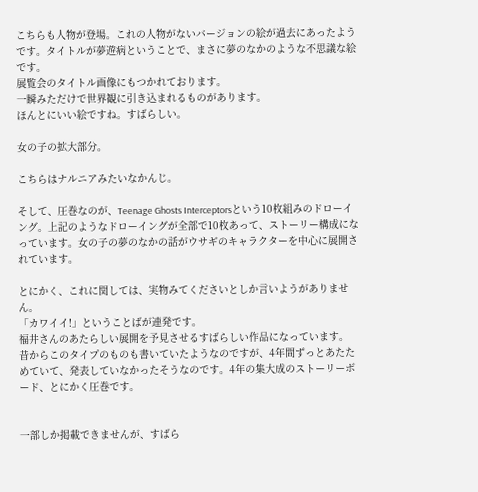こちらも人物が登場。これの人物がないバージョンの絵が過去にあったようです。タイトルが夢遊病ということで、まさに夢のなかのような不思議な絵です。
展覧会のタイトル画像にもつかれております。
一瞬みただけで世界観に引き込まれるものがあります。
ほんとにいい絵ですね。すばらしい。

女の子の拡大部分。

こちらはナルニアみたいなかんじ。

そして、圧巻なのが、Teenage Ghosts Interceptorsという10枚組みのドローイング。上記のようなドローイングが全部で10枚あって、ストーリー構成になっています。女の子の夢のなかの話がウサギのキャラクターを中心に展開されています。

とにかく、これに関しては、実物みてくださいとしか言いようがありません。
「カワイイ!」ということばが連発です。
福井さんのあたらしい展開を予見させるすばらしい作品になっています。
昔からこのタイプのものも書いていたようなのですが、4年間ずっとあたためていて、発表していなかったそうなのです。4年の集大成のストーリーボード、とにかく圧巻です。


一部しか掲載できませんが、すばら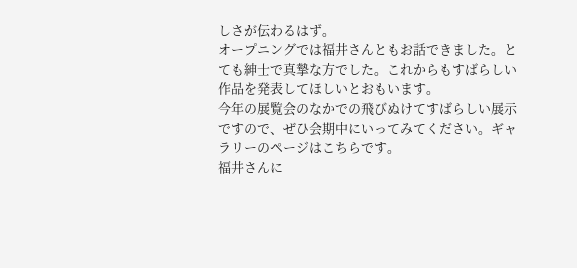しさが伝わるはず。
オープニングでは福井さんともお話できました。とても紳士で真摯な方でした。これからもすばらしい作品を発表してほしいとおもいます。
今年の展覧会のなかでの飛びぬけてすばらしい展示ですので、ぜひ会期中にいってみてください。ギャラリーのページはこちらです。
福井さんに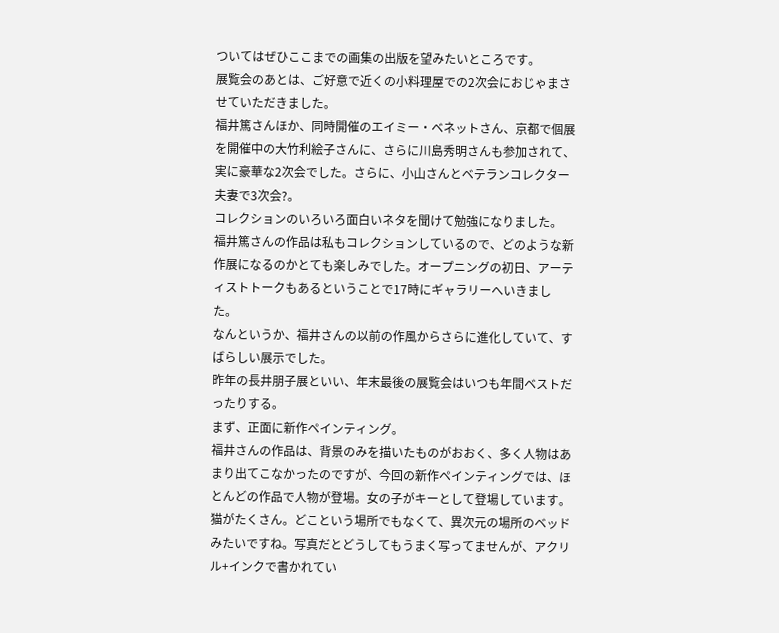ついてはぜひここまでの画集の出版を望みたいところです。
展覧会のあとは、ご好意で近くの小料理屋での2次会におじゃまさせていただきました。
福井篤さんほか、同時開催のエイミー・ベネットさん、京都で個展を開催中の大竹利絵子さんに、さらに川島秀明さんも参加されて、実に豪華な2次会でした。さらに、小山さんとベテランコレクター夫妻で3次会?。
コレクションのいろいろ面白いネタを聞けて勉強になりました。
福井篤さんの作品は私もコレクションしているので、どのような新作展になるのかとても楽しみでした。オープニングの初日、アーティストトークもあるということで17時にギャラリーへいきました。
なんというか、福井さんの以前の作風からさらに進化していて、すばらしい展示でした。
昨年の長井朋子展といい、年末最後の展覧会はいつも年間ベストだったりする。
まず、正面に新作ペインティング。
福井さんの作品は、背景のみを描いたものがおおく、多く人物はあまり出てこなかったのですが、今回の新作ペインティングでは、ほとんどの作品で人物が登場。女の子がキーとして登場しています。
猫がたくさん。どこという場所でもなくて、異次元の場所のベッドみたいですね。写真だとどうしてもうまく写ってませんが、アクリル+インクで書かれてい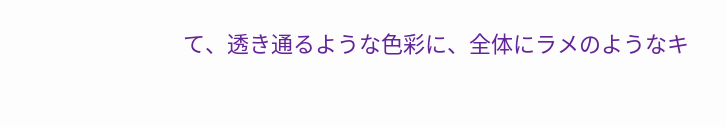て、透き通るような色彩に、全体にラメのようなキ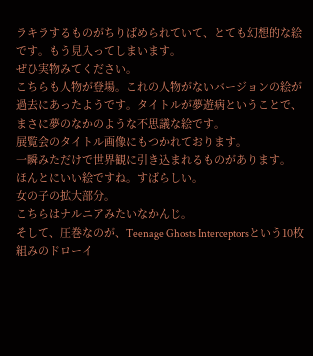ラキラするものがちりばめられていて、とても幻想的な絵です。もう見入ってしまいます。
ぜひ実物みてください。
こちらも人物が登場。これの人物がないバージョンの絵が過去にあったようです。タイトルが夢遊病ということで、まさに夢のなかのような不思議な絵です。
展覧会のタイトル画像にもつかれております。
一瞬みただけで世界観に引き込まれるものがあります。
ほんとにいい絵ですね。すばらしい。
女の子の拡大部分。
こちらはナルニアみたいなかんじ。
そして、圧巻なのが、Teenage Ghosts Interceptorsという10枚組みのドローイ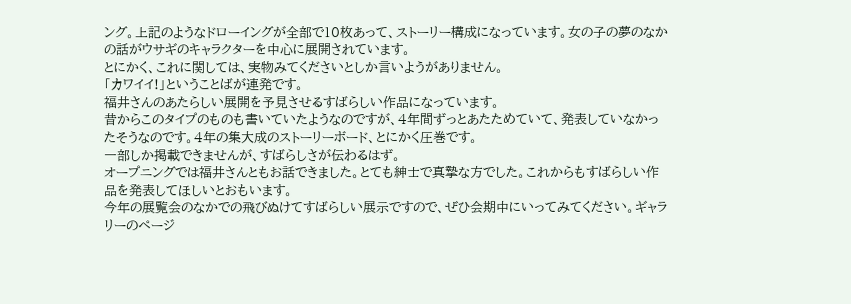ング。上記のようなドローイングが全部で10枚あって、ストーリー構成になっています。女の子の夢のなかの話がウサギのキャラクターを中心に展開されています。
とにかく、これに関しては、実物みてくださいとしか言いようがありません。
「カワイイ!」ということばが連発です。
福井さんのあたらしい展開を予見させるすばらしい作品になっています。
昔からこのタイプのものも書いていたようなのですが、4年間ずっとあたためていて、発表していなかったそうなのです。4年の集大成のストーリーボード、とにかく圧巻です。
一部しか掲載できませんが、すばらしさが伝わるはず。
オープニングでは福井さんともお話できました。とても紳士で真摯な方でした。これからもすばらしい作品を発表してほしいとおもいます。
今年の展覧会のなかでの飛びぬけてすばらしい展示ですので、ぜひ会期中にいってみてください。ギャラリーのページ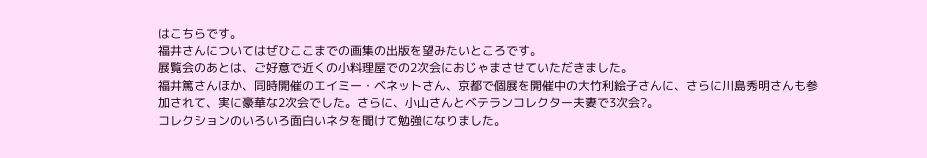はこちらです。
福井さんについてはぜひここまでの画集の出版を望みたいところです。
展覧会のあとは、ご好意で近くの小料理屋での2次会におじゃまさせていただきました。
福井篤さんほか、同時開催のエイミー・ベネットさん、京都で個展を開催中の大竹利絵子さんに、さらに川島秀明さんも参加されて、実に豪華な2次会でした。さらに、小山さんとベテランコレクター夫妻で3次会?。
コレクションのいろいろ面白いネタを聞けて勉強になりました。